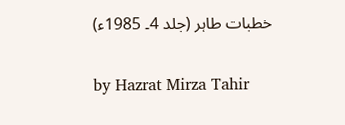خطبات طاہر (جلد 4۔ 1985ء)

by Hazrat Mirza Tahir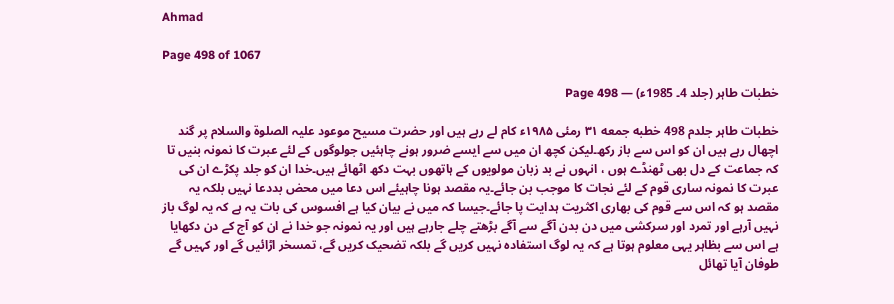Ahmad

Page 498 of 1067

خطبات طاہر (جلد 4۔ 1985ء) — Page 498

خطبات طاہر جلدم 498 خطبه جمعه ۳۱ رمئی ۱۹۸۵ء کام لے رہے ہیں اور حضرت مسیح موعود علیہ الصلوۃ والسلام پر گند اچھال رہے ہیں ان کو اس سے باز رکھ۔لیکن کچھ ان میں سے ایسے ضرور ہونے چاہئیں جولوگوں کے لئے عبرت کا نمونہ بنیں تا کہ جماعت کے دل بھی ٹھنڈے ہوں ، انہوں نے بد زبان مولویوں کے ہاتھوں بہت دکھ اٹھائے ہیں۔خدا ان کو جلد پکڑے ان کی عبرت کا نمونہ ساری قوم کے لئے نجات کا موجب بن جائے۔یہ مقصد ہونا چاہیئے اس دعا میں محض بددعا نہیں بلکہ یہ مقصد ہو کہ اس سے قوم کی بھاری اکثریت ہدایت پا جائے۔جیسا کہ میں نے بیان کیا ہے افسوس کی بات یہ ہے کہ یہ لوگ باز نہیں آرہے اور تمرد اور سرکشی میں دن بدن آگے سے آگے بڑھتے چلے جارہے ہیں اور یہ نمونہ جو خدا نے ان کو آج کے دن دکھایا ہے اس سے بظاہر یہی معلوم ہوتا ہے کہ یہ لوگ استفادہ نہیں کریں گے بلکہ تضحیک کریں گے، تمسخر اڑائیں گے اور کہیں گے طوفان آیا تھائل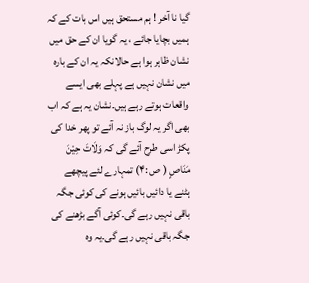گیا نا آخر ! ہم مستحق ہیں اس بات کے کہ ہمیں بچایا جائے ، یہ گویا ان کے حق میں نشان ظاہر ہوا ہے حالانکہ یہ ان کے بارہ میں نشان نہیں ہے پہلے بھی ایسے واقعات ہوتے رہے ہیں۔نشان یہ ہے کہ اب بھی اگر یہ لوگ باز نہ آئے تو پھر خدا کی پکڑ اسی طرح آئے گی کہ وَلَاتَ حِيْنَ مَنَاصٍ ( ص :۴) تمہارے لئے پیچھے ہٹنے یا دائیں بائیں ہونے کی کوئی جگہ باقی نہیں رہے گی۔کوئی آگے بڑھنے کی جگہ باقی نہیں رہے گی۔یہ وہ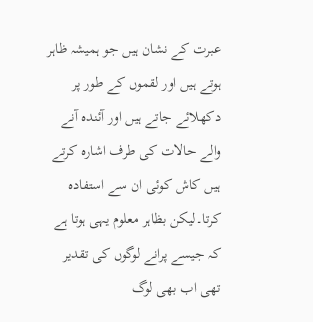عبرت کے نشان ہیں جو ہمیشہ ظاہر ہوتے ہیں اور لقموں کے طور پر دکھلائے جاتے ہیں اور آئندہ آنے والے حالات کی طرف اشارہ کرتے ہیں کاش کوئی ان سے استفادہ کرتا۔لیکن بظاہر معلوم یہی ہوتا ہے کہ جیسے پرانے لوگوں کی تقدیر تھی اب بھی لوگ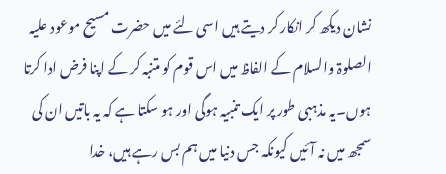نشان دیکھ کر انکار کر دیتے ہیں اسی لئے میں حضرت مسیح موعود علیہ الصلوۃ والسلام کے الفاظ میں اس قوم کو متنبہ کر کے اپنا فرض ادا کرتا ہوں۔یہ مذہبی طور پر ایک تنبیہ ہوگی اور ہو سکتا ہے کہ یہ باتیں ان کی سمجھ میں نہ آئیں کیونکہ جس دنیا میں ہم بس رہے ہیں، خدا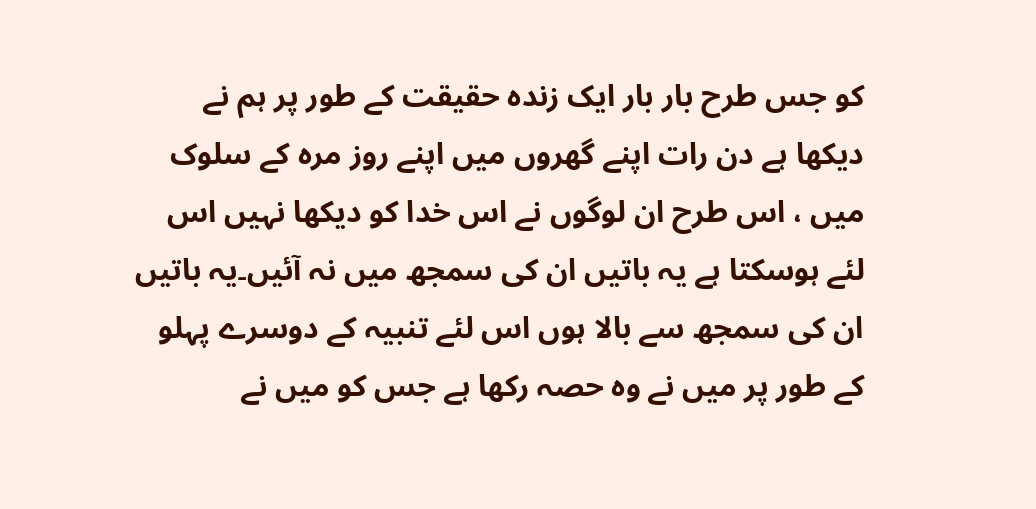کو جس طرح بار بار ایک زندہ حقیقت کے طور پر ہم نے دیکھا ہے دن رات اپنے گھروں میں اپنے روز مرہ کے سلوک میں ، اس طرح ان لوگوں نے اس خدا کو دیکھا نہیں اس لئے ہوسکتا ہے یہ باتیں ان کی سمجھ میں نہ آئیں۔یہ باتیں ان کی سمجھ سے بالا ہوں اس لئے تنبیہ کے دوسرے پہلو کے طور پر میں نے وہ حصہ رکھا ہے جس کو میں نے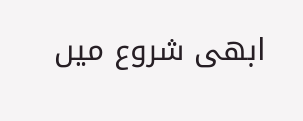ابھی شروع میں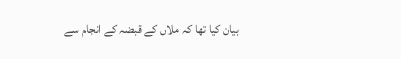بیان کیا تھا کہ ملاں کے قبضہ کے انجام سے